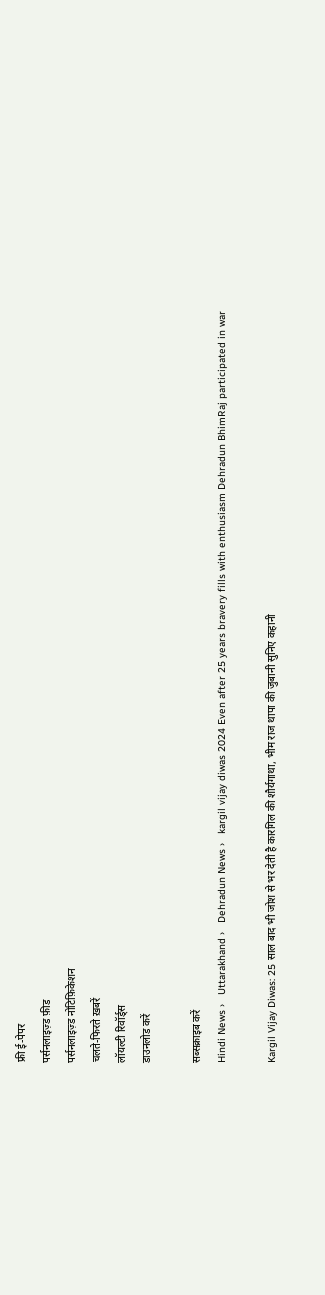फ्री ई-पेपर
पर्सनलाइज़्ड फ़ीड
पर्सनलाइज़्ड नोटिफ़िकेशन
चलते-फिरते ख़बरें
लॉयल्टी रिवॉर्ड्स
डाउनलोड करें

सब्सक्राइब करें
Hindi News ›   Uttarakhand ›   Dehradun News ›   kargil vijay diwas 2024 Even after 25 years bravery fills with enthusiasm Dehradun BhimRaj participated in war

Kargil Vijay Diwas: 25 साल बाद भी जोश से भर देती है कारगिल की शौर्यगाथा, भीम राज थापा की जुबानी सुनिए कहानी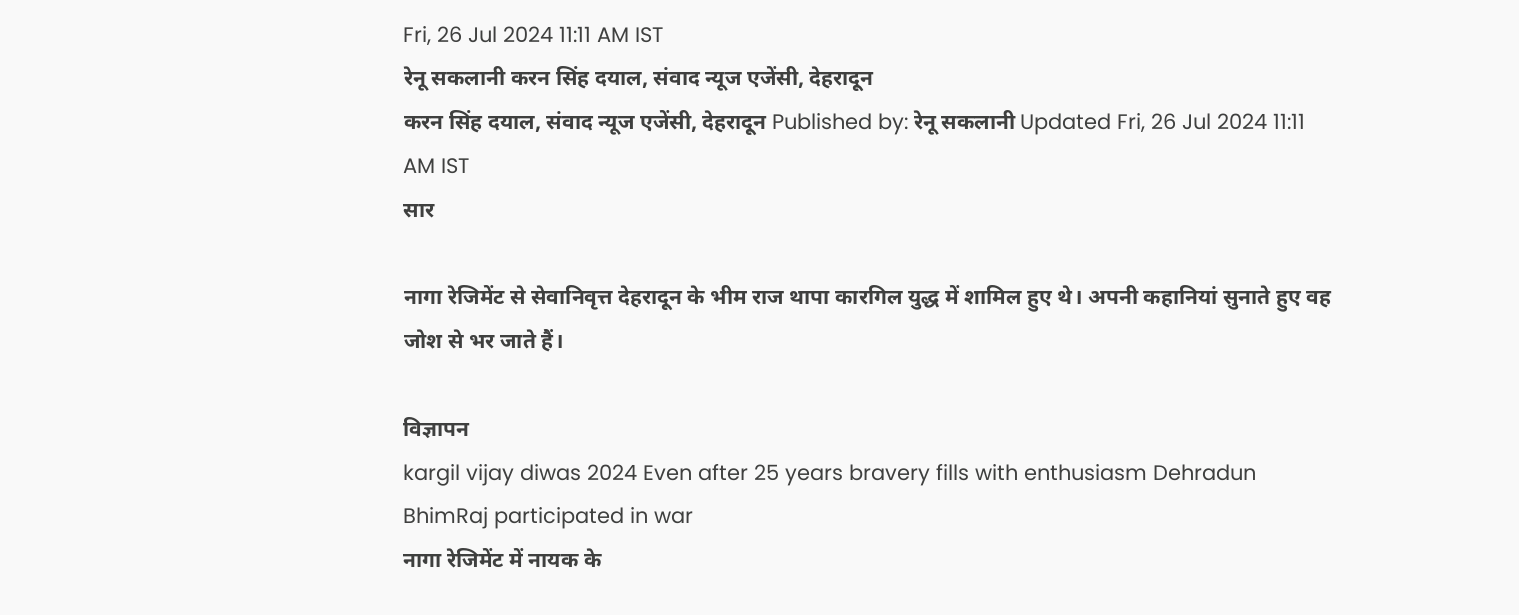Fri, 26 Jul 2024 11:11 AM IST
रेनू सकलानी करन सिंह दयाल, संवाद न्यूज एजेंसी, देहरादून
करन सिंह दयाल, संवाद न्यूज एजेंसी, देहरादून Published by: रेनू सकलानी Updated Fri, 26 Jul 2024 11:11 AM IST
सार

नागा रेजिमेंट से सेवानिवृत्त देहरादून के भीम राज थापा कारगिल युद्ध में शामिल हुए थे। अपनी कहानियां सुनाते हुए वह जोश से भर जाते हैं।

विज्ञापन
kargil vijay diwas 2024 Even after 25 years bravery fills with enthusiasm Dehradun BhimRaj participated in war
नागा रेजिमेंट में नायक के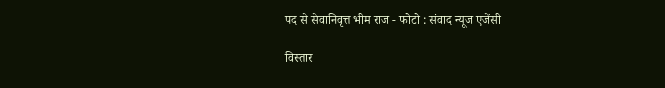पद से सेवानिवृत्त भीम राज - फोटो : संवाद न्यूज एजेंसी

विस्तार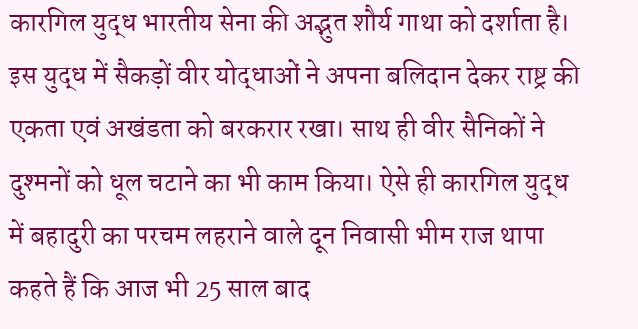कारगिल युद्ध भारतीय सेना की अद्भुत शौर्य गाथा को दर्शाता है। इस युद्ध में सैकड़ों वीर योद्धाओं ने अपना बलिदान देकर राष्ट्र की एकता एवं अखंडता को बरकरार रखा। साथ ही वीर सैनिकों ने दुश्मनों को धूल चटाने का भी काम किया। ऐसे ही कारगिल युद्ध में बहादुरी का परचम लहराने वाले दून निवासी भीम राज थापा कहते हैं कि आज भी 25 साल बाद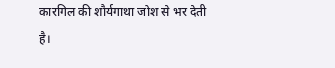कारगिल की शौर्यगाथा जोश से भर देती है।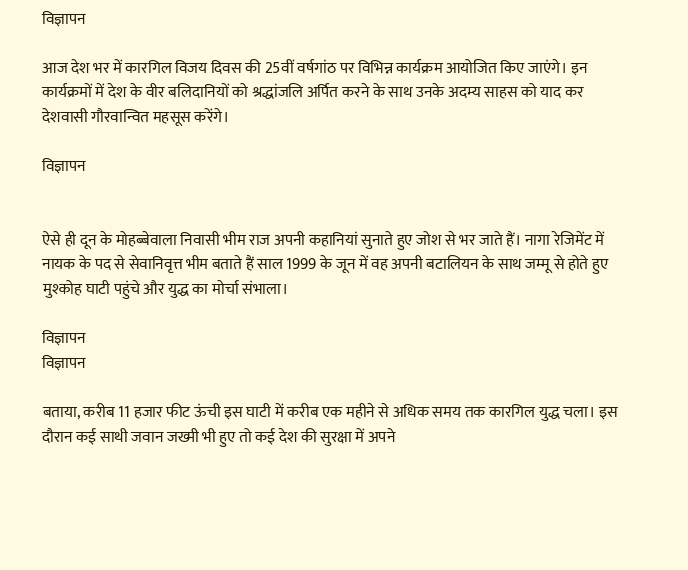विज्ञापन

आज देश भर में कारगिल विजय दिवस की 25वीं वर्षगांठ पर विभिन्न कार्यक्रम आयोजित किए जाएंगे। इन कार्यक्रमों में देश के वीर बलिदानियों को श्रद्धांजलि अर्पित करने के साथ उनके अदम्य साहस को याद कर देशवासी गौरवान्वित महसूस करेंगे।

विज्ञापन


ऐसे ही दून के मोहब्बेवाला निवासी भीम राज अपनी कहानियां सुनाते हुए जोश से भर जाते हैं। नागा रेजिमेंट में नायक के पद से सेवानिवृत्त भीम बताते हैं साल 1999 के जून में वह अपनी बटालियन के साथ जम्मू से होते हुए मुश्कोह घाटी पहुंचे और युद्ध का मोर्चा संभाला।

विज्ञापन
विज्ञापन

बताया, करीब 11 हजार फीट ऊंची इस घाटी में करीब एक महीने से अधिक समय तक कारगिल युद्ध चला। इस दौरान कई साथी जवान जख्मी भी हुए तो कई देश की सुरक्षा में अपने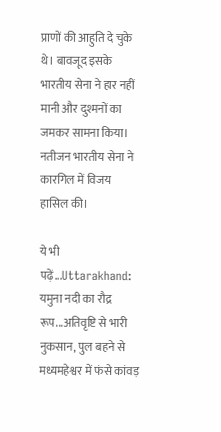प्राणों की आहुति दे चुके थे। बावजूद इसके भारतीय सेना ने हार नहीं मानी और दुश्मनों का जमकर सामना किया। नतीजन भारतीय सेना ने कारगिल में विजय हासिल की।

ये भी पढ़ें...Uttarakhand: यमुना नदी का रौद्र रूप...अतिवृष्टि से भारी नुकसान, पुल बहने से मध्यमहेश्वर में फंसे कांवड़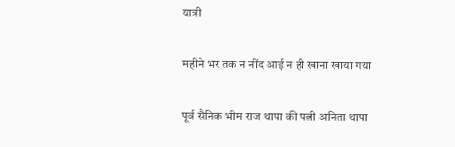यात्री

महीने भर तक न नींद आई न ही खाना खाया गया

पूर्व सैनिक भीम राज थापा की पत्नी अनिता थापा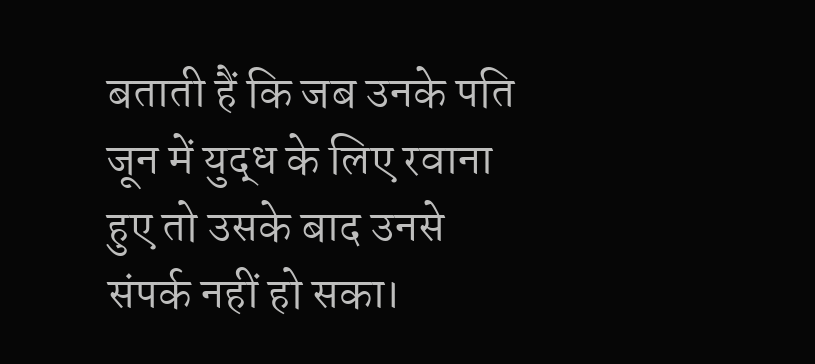बताती हैं कि जब उनके पति जून में युद्ध के लिए रवाना हुए तो उसके बाद उनसे संपर्क नहीं हो सका।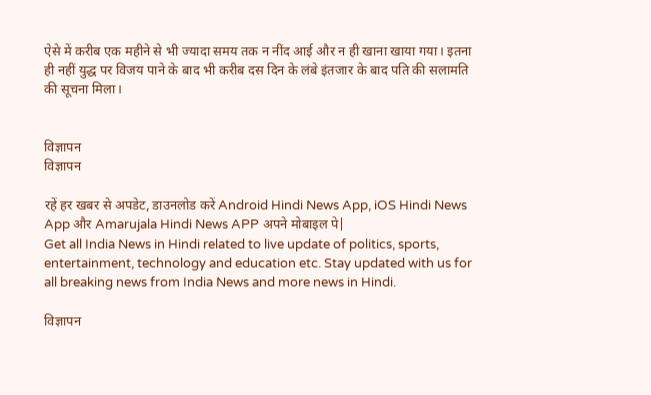ऐसे में करीब एक महीने से भी ज्यादा समय तक न नींद आई और न ही खाना खाया गया। इतना ही नहीं युद्ध पर विजय पाने के बाद भी करीब दस दिन के लंबे इंतजार के बाद पति की सलामति की सूचना मिला।


विज्ञापन
विज्ञापन

रहें हर खबर से अपडेट, डाउनलोड करें Android Hindi News App, iOS Hindi News App और Amarujala Hindi News APP अपने मोबाइल पे|
Get all India News in Hindi related to live update of politics, sports, entertainment, technology and education etc. Stay updated with us for all breaking news from India News and more news in Hindi.

विज्ञापन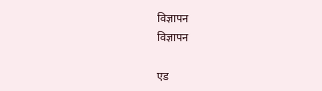विज्ञापन
विज्ञापन

एड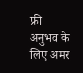फ्री अनुभव के लिए अमर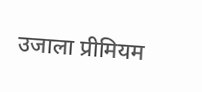उजाला प्रीमियम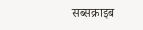सब्सक्राइब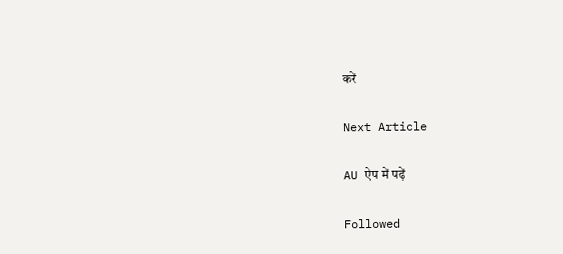करें

Next Article

AU ऐप में पढ़ें

Followed